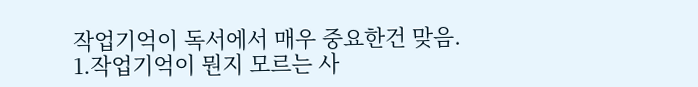작업기억이 독서에서 매우 중요한건 맞음.
1.작업기억이 뭔지 모르는 사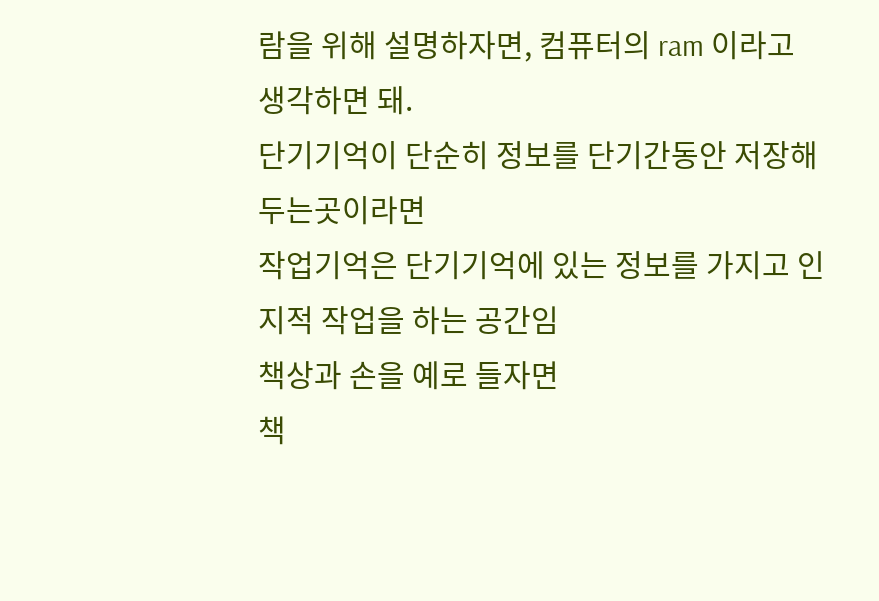람을 위해 설명하자면, 컴퓨터의 ram 이라고 생각하면 돼.
단기기억이 단순히 정보를 단기간동안 저장해두는곳이라면
작업기억은 단기기억에 있는 정보를 가지고 인지적 작업을 하는 공간임
책상과 손을 예로 들자면
책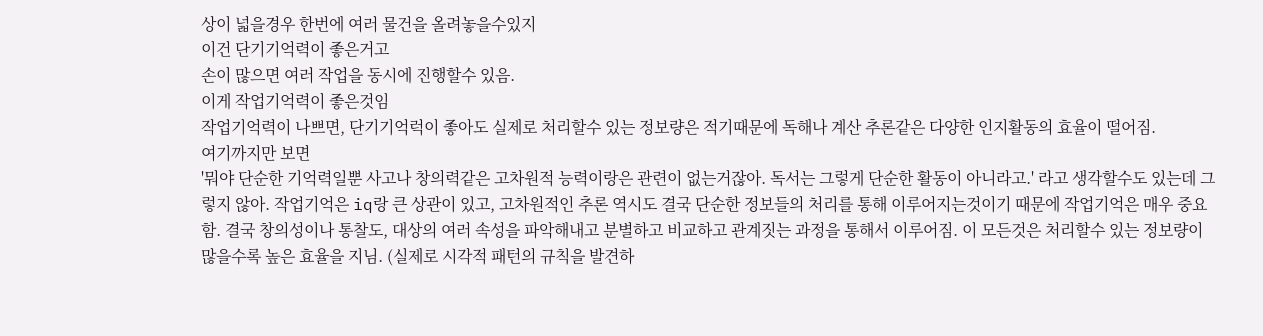상이 넓을경우 한번에 여러 물건을 올려놓을수있지
이건 단기기억력이 좋은거고
손이 많으면 여러 작업을 동시에 진행할수 있음.
이게 작업기억력이 좋은것임
작업기억력이 나쁘면, 단기기억럭이 좋아도 실제로 처리할수 있는 정보량은 적기때문에 독해나 계산 추론같은 다양한 인지활동의 효율이 떨어짐.
여기까지만 보면
'뭐야 단순한 기억력일뿐 사고나 창의력같은 고차원적 능력이랑은 관련이 없는거잖아. 독서는 그렇게 단순한 활동이 아니라고.' 라고 생각할수도 있는데 그렇지 않아. 작업기억은 iq랑 큰 상관이 있고, 고차원적인 추론 역시도 결국 단순한 정보들의 처리를 통해 이루어지는것이기 때문에 작업기억은 매우 중요함. 결국 창의성이나 통찰도, 대상의 여러 속성을 파악해내고 분별하고 비교하고 관계짓는 과정을 통해서 이루어짐. 이 모든것은 처리할수 있는 정보량이 많을수록 높은 효율을 지님. (실제로 시각적 패턴의 규칙을 발견하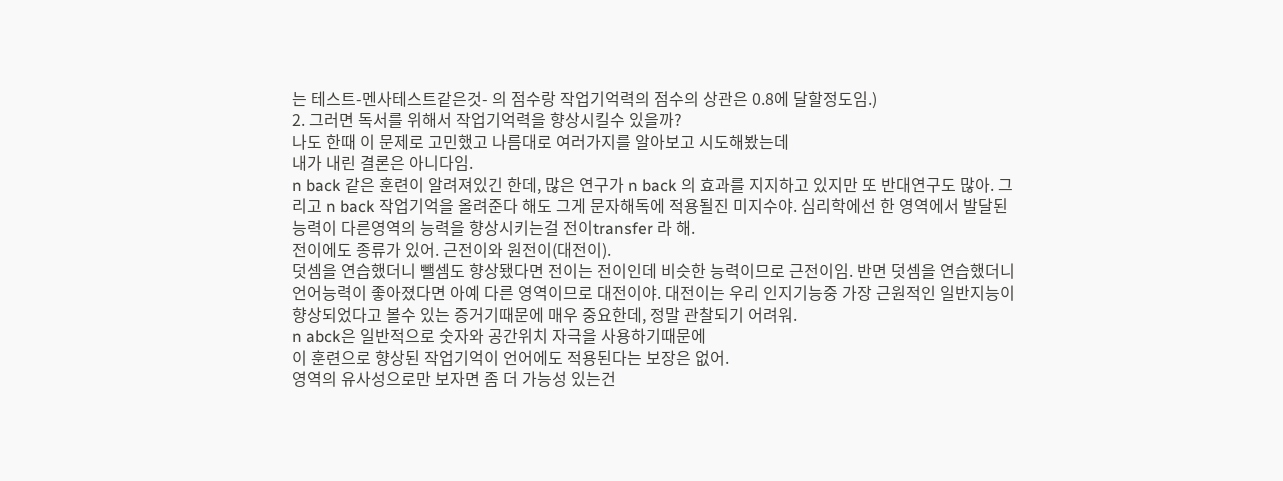는 테스트-멘사테스트같은것- 의 점수랑 작업기억력의 점수의 상관은 0.8에 달할정도임.)
2. 그러면 독서를 위해서 작업기억력을 향상시킬수 있을까?
나도 한때 이 문제로 고민했고 나름대로 여러가지를 알아보고 시도해봤는데
내가 내린 결론은 아니다임.
n back 같은 훈련이 알려져있긴 한데, 많은 연구가 n back 의 효과를 지지하고 있지만 또 반대연구도 많아. 그리고 n back 작업기억을 올려준다 해도 그게 문자해독에 적용될진 미지수야. 심리학에선 한 영역에서 발달된 능력이 다른영역의 능력을 향상시키는걸 전이transfer 라 해.
전이에도 종류가 있어. 근전이와 원전이(대전이).
덧셈을 연습했더니 뺄셈도 향상됐다면 전이는 전이인데 비슷한 능력이므로 근전이임. 반면 덧셈을 연습했더니 언어능력이 좋아졌다면 아예 다른 영역이므로 대전이야. 대전이는 우리 인지기능중 가장 근원적인 일반지능이 향상되었다고 볼수 있는 증거기때문에 매우 중요한데, 정말 관찰되기 어려워.
n abck은 일반적으로 숫자와 공간위치 자극을 사용하기때문에
이 훈련으로 향상된 작업기억이 언어에도 적용된다는 보장은 없어.
영역의 유사성으로만 보자면 좀 더 가능성 있는건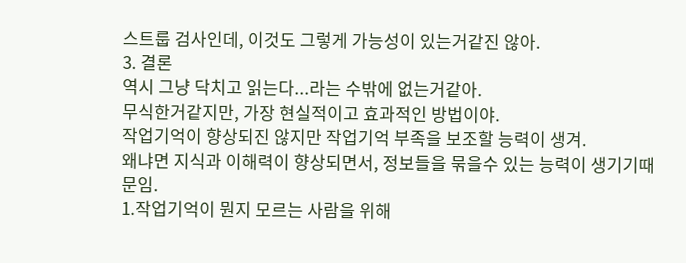스트룹 검사인데, 이것도 그렇게 가능성이 있는거같진 않아.
3. 결론
역시 그냥 닥치고 읽는다...라는 수밖에 없는거같아.
무식한거같지만, 가장 현실적이고 효과적인 방법이야.
작업기억이 향상되진 않지만 작업기억 부족을 보조할 능력이 생겨.
왜냐면 지식과 이해력이 향상되면서, 정보들을 묶을수 있는 능력이 생기기때문임.
1.작업기억이 뭔지 모르는 사람을 위해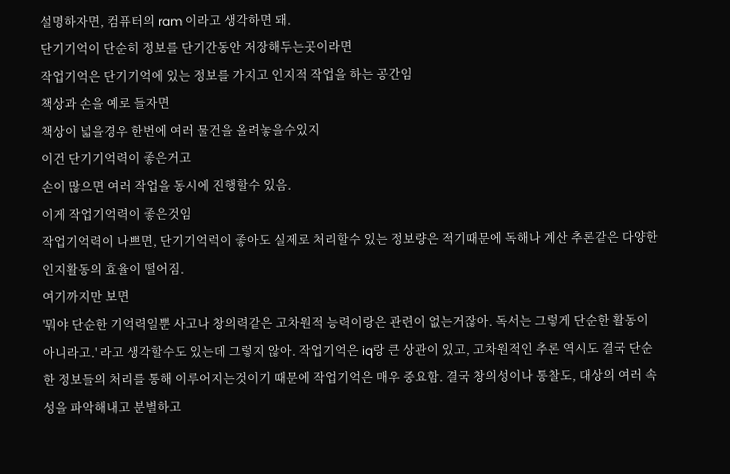설명하자면, 컴퓨터의 ram 이라고 생각하면 돼.
단기기억이 단순히 정보를 단기간동안 저장해두는곳이라면
작업기억은 단기기억에 있는 정보를 가지고 인지적 작업을 하는 공간임
책상과 손을 예로 들자면
책상이 넓을경우 한번에 여러 물건을 올려놓을수있지
이건 단기기억력이 좋은거고
손이 많으면 여러 작업을 동시에 진행할수 있음.
이게 작업기억력이 좋은것임
작업기억력이 나쁘면, 단기기억럭이 좋아도 실제로 처리할수 있는 정보량은 적기때문에 독해나 계산 추론같은 다양한 인지활동의 효율이 떨어짐.
여기까지만 보면
'뭐야 단순한 기억력일뿐 사고나 창의력같은 고차원적 능력이랑은 관련이 없는거잖아. 독서는 그렇게 단순한 활동이 아니라고.' 라고 생각할수도 있는데 그렇지 않아. 작업기억은 iq랑 큰 상관이 있고, 고차원적인 추론 역시도 결국 단순한 정보들의 처리를 통해 이루어지는것이기 때문에 작업기억은 매우 중요함. 결국 창의성이나 통찰도, 대상의 여러 속성을 파악해내고 분별하고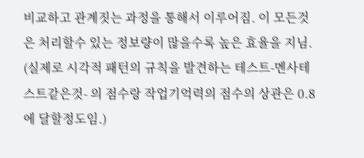비교하고 관계짓는 과정을 통해서 이루어짐. 이 모든것은 처리할수 있는 정보량이 많을수록 높은 효율을 지님. (실제로 시각적 패턴의 규칙을 발견하는 테스트-멘사테스트같은것- 의 점수랑 작업기억력의 점수의 상관은 0.8에 달할정도임.)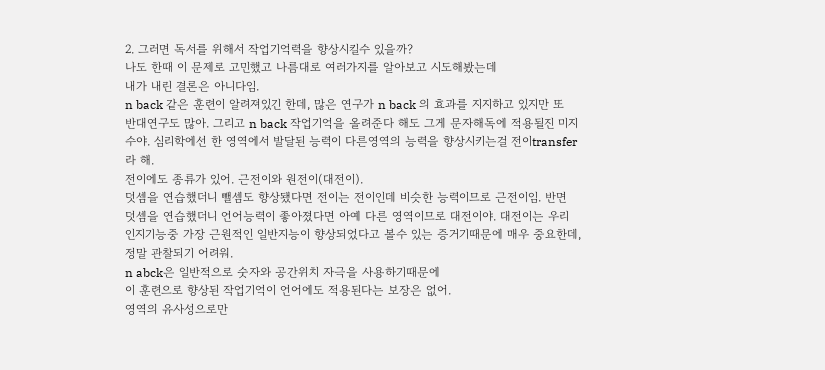2. 그러면 독서를 위해서 작업기억력을 향상시킬수 있을까?
나도 한때 이 문제로 고민했고 나름대로 여러가지를 알아보고 시도해봤는데
내가 내린 결론은 아니다임.
n back 같은 훈련이 알려져있긴 한데, 많은 연구가 n back 의 효과를 지지하고 있지만 또 반대연구도 많아. 그리고 n back 작업기억을 올려준다 해도 그게 문자해독에 적용될진 미지수야. 심리학에선 한 영역에서 발달된 능력이 다른영역의 능력을 향상시키는걸 전이transfer 라 해.
전이에도 종류가 있어. 근전이와 원전이(대전이).
덧셈을 연습했더니 뺄셈도 향상됐다면 전이는 전이인데 비슷한 능력이므로 근전이임. 반면 덧셈을 연습했더니 언어능력이 좋아졌다면 아예 다른 영역이므로 대전이야. 대전이는 우리 인지기능중 가장 근원적인 일반지능이 향상되었다고 볼수 있는 증거기때문에 매우 중요한데, 정말 관찰되기 어려워.
n abck은 일반적으로 숫자와 공간위치 자극을 사용하기때문에
이 훈련으로 향상된 작업기억이 언어에도 적용된다는 보장은 없어.
영역의 유사성으로만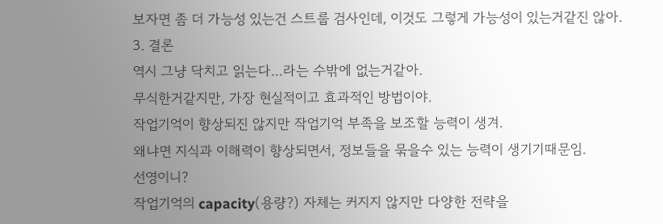보자면 좀 더 가능성 있는건 스트룹 검사인데, 이것도 그렇게 가능성이 있는거같진 않아.
3. 결론
역시 그냥 닥치고 읽는다...라는 수밖에 없는거같아.
무식한거같지만, 가장 현실적이고 효과적인 방법이야.
작업기억이 향상되진 않지만 작업기억 부족을 보조할 능력이 생겨.
왜냐면 지식과 이해력이 향상되면서, 정보들을 묶을수 있는 능력이 생기기때문임.
선영이니?
작업기억의 capacity(용량?) 자체는 커지지 않지만 다양한 전략을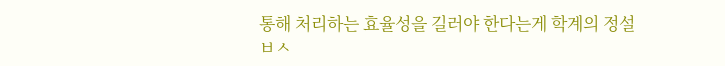통해 처리하는 효율성을 길러야 한다는게 학계의 정설
ㅂㅅ